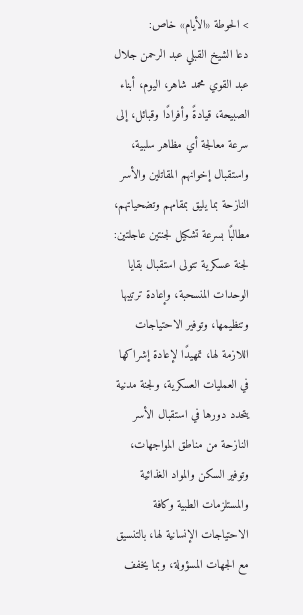> الحوطة «الأيام» خاص:
دعا الشيخ القبلي عبد الرحمن جلال عبد القوي محمد شاهر، اليوم، أبناء الصبيحة، قيادةً وأفرادًا وقبائل، إلى سرعة معالجة أي مظاهر سلبية، واستقبال إخوانهم المقاتلين والأسر النازحة بما يليق بمقامهم وتضحياتهم، مطالبًا بسرعة تشكيل لجنتين عاجلتين: لجنة عسكرية تتولى استقبال بقايا الوحدات المنسحبة، وإعادة ترتيبها وتنظيمها، وتوفير الاحتياجات اللازمة لها، تمهيدًا لإعادة إشراكها في العمليات العسكرية، ولجنة مدنية يتحدد دورها في استقبال الأسر النازحة من مناطق المواجهات، وتوفير السكن والمواد الغذائية والمستلزمات الطبية وكافة الاحتياجات الإنسانية لها، بالتنسيق مع الجهات المسؤولة، وبما يخفف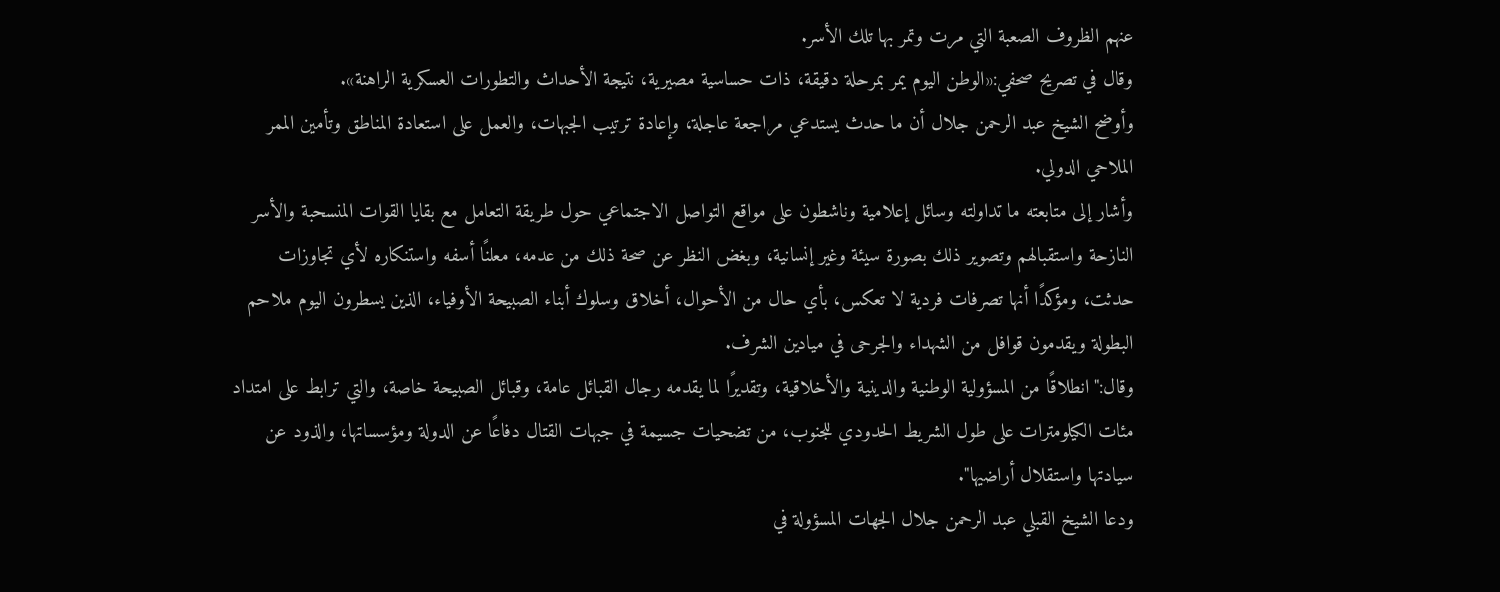عنهم الظروف الصعبة التي مرت وتمر بها تلك الأسر.
وقال في تصريح صحفي:«الوطن اليوم يمر بمرحلة دقيقة، ذات حساسية مصيرية، نتيجة الأحداث والتطورات العسكرية الراهنة».
وأوضح الشيخ عبد الرحمن جلال أن ما حدث يستدعي مراجعة عاجلة، وإعادة ترتيب الجبهات، والعمل على استعادة المناطق وتأمين الممر الملاحي الدولي.
وأشار إلى متابعته ما تداولته وسائل إعلامية وناشطون على مواقع التواصل الاجتماعي حول طريقة التعامل مع بقايا القوات المنسحبة والأسر النازحة واستقبالهم وتصوير ذلك بصورة سيئة وغير إنسانية، وبغض النظر عن صحة ذلك من عدمه، معلنًا أسفه واستنكاره لأي تجاوزات حدثت، ومؤكدًا أنها تصرفات فردية لا تعكس، بأي حال من الأحوال، أخلاق وسلوك أبناء الصبيحة الأوفياء، الذين يسطرون اليوم ملاحم البطولة ويقدمون قوافل من الشهداء والجرحى في ميادين الشرف.
وقال:"انطلاقًا من المسؤولية الوطنية والدينية والأخلاقية، وتقديرًا لما يقدمه رجال القبائل عامة، وقبائل الصبيحة خاصة، والتي ترابط على امتداد مئات الكيلومترات على طول الشريط الحدودي للجنوب، من تضحيات جسيمة في جبهات القتال دفاعًا عن الدولة ومؤسساتها، والذود عن سيادتها واستقلال أراضيها".
ودعا الشيخ القبلي عبد الرحمن جلال الجهات المسؤولة في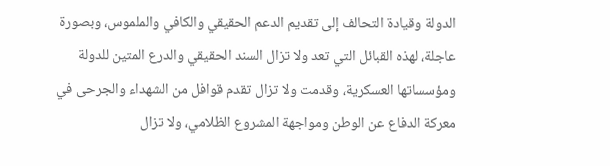الدولة وقيادة التحالف إلى تقديم الدعم الحقيقي والكافي والملموس، وبصورة عاجلة، لهذه القبائل التي تعد ولا تزال السند الحقيقي والدرع المتين للدولة ومؤسساتها العسكرية، وقدمت ولا تزال تقدم قوافل من الشهداء والجرحى في معركة الدفاع عن الوطن ومواجهة المشروع الظلامي، ولا تزال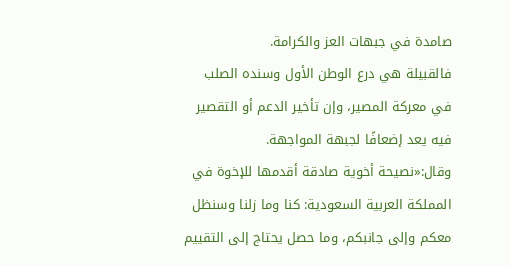صامدة في جبهات العز والكرامة.
فالقبيلة هي درع الوطن الأول وسنده الصلب في معركة المصير، وإن تأخير الدعم أو التقصير فيه يعد إضعافًا لجبهة المواجهة.
وقال:«نصيحة أخوية صادقة أقدمها للإخوة في المملكة العربية السعودية: كنا وما زلنا وسنظل معكم وإلى جانبكم، وما حصل يحتاج إلى التقييم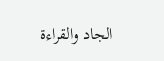الجاد والقراءة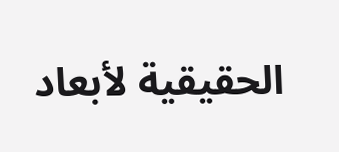الحقيقية لأبعاد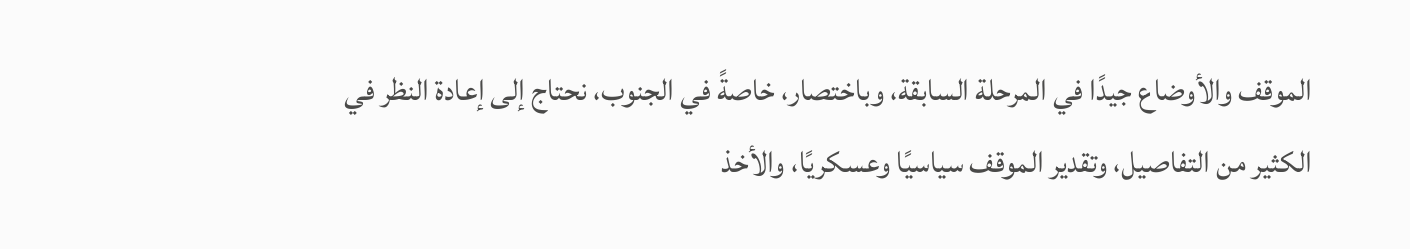الموقف والأوضاع جيدًا في المرحلة السابقة، وباختصار، خاصةً في الجنوب، نحتاج إلى إعادة النظر في الكثير من التفاصيل، وتقدير الموقف سياسيًا وعسكريًا، والأخذ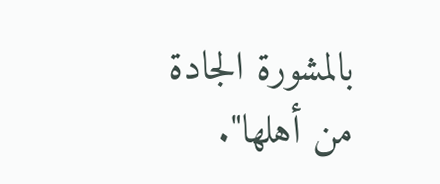بالمشورة الجادة من أهلها".